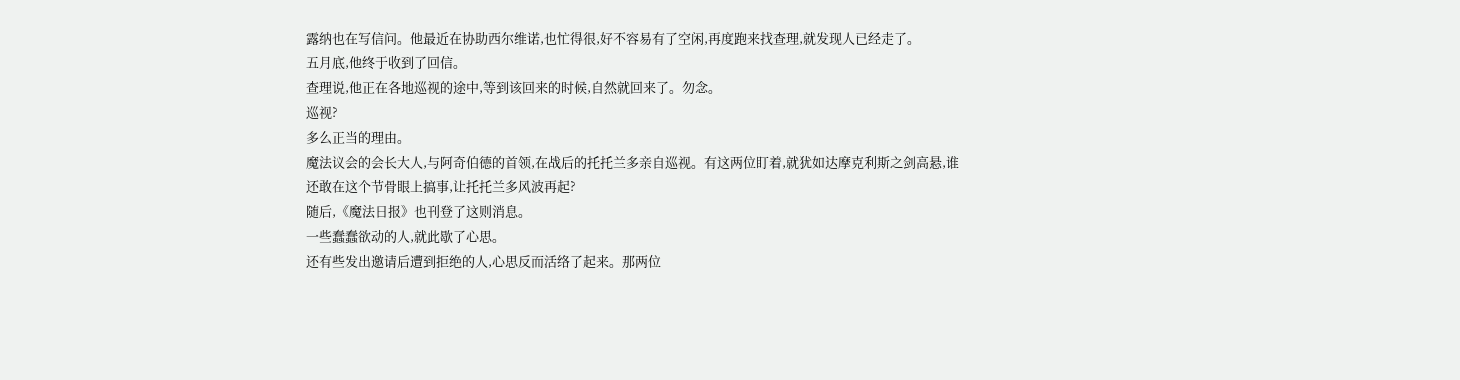露纳也在写信问。他最近在协助西尔维诺,也忙得很,好不容易有了空闲,再度跑来找查理,就发现人已经走了。
五月底,他终于收到了回信。
查理说,他正在各地巡视的途中,等到该回来的时候,自然就回来了。勿念。
巡视?
多么正当的理由。
魔法议会的会长大人,与阿奇伯德的首领,在战后的托托兰多亲自巡视。有这两位盯着,就犹如达摩克利斯之剑高悬,谁还敢在这个节骨眼上搞事,让托托兰多风波再起?
随后,《魔法日报》也刊登了这则消息。
一些蠢蠢欲动的人,就此歇了心思。
还有些发出邀请后遭到拒绝的人,心思反而活络了起来。那两位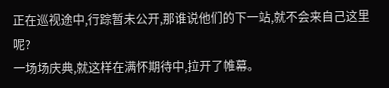正在巡视途中,行踪暂未公开,那谁说他们的下一站,就不会来自己这里呢?
一场场庆典,就这样在满怀期待中,拉开了帷幕。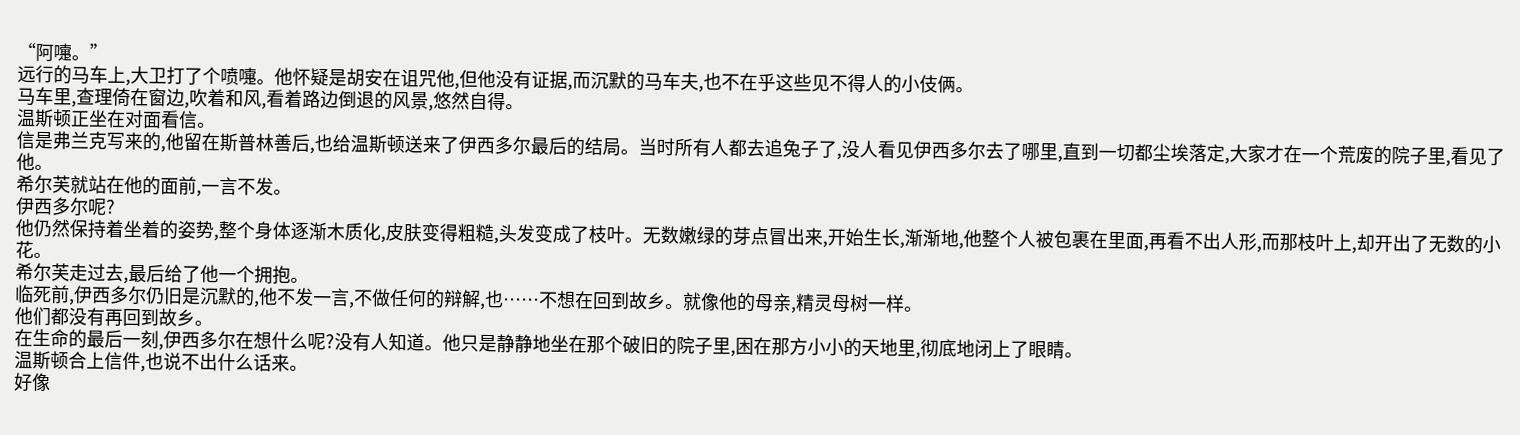“阿嚏。”
远行的马车上,大卫打了个喷嚏。他怀疑是胡安在诅咒他,但他没有证据,而沉默的马车夫,也不在乎这些见不得人的小伎俩。
马车里,查理倚在窗边,吹着和风,看着路边倒退的风景,悠然自得。
温斯顿正坐在对面看信。
信是弗兰克写来的,他留在斯普林善后,也给温斯顿送来了伊西多尔最后的结局。当时所有人都去追兔子了,没人看见伊西多尔去了哪里,直到一切都尘埃落定,大家才在一个荒废的院子里,看见了他。
希尔芙就站在他的面前,一言不发。
伊西多尔呢?
他仍然保持着坐着的姿势,整个身体逐渐木质化,皮肤变得粗糙,头发变成了枝叶。无数嫩绿的芽点冒出来,开始生长,渐渐地,他整个人被包裹在里面,再看不出人形,而那枝叶上,却开出了无数的小花。
希尔芙走过去,最后给了他一个拥抱。
临死前,伊西多尔仍旧是沉默的,他不发一言,不做任何的辩解,也……不想在回到故乡。就像他的母亲,精灵母树一样。
他们都没有再回到故乡。
在生命的最后一刻,伊西多尔在想什么呢?没有人知道。他只是静静地坐在那个破旧的院子里,困在那方小小的天地里,彻底地闭上了眼睛。
温斯顿合上信件,也说不出什么话来。
好像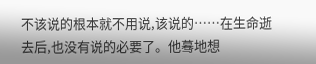不该说的根本就不用说,该说的……在生命逝去后,也没有说的必要了。他蓦地想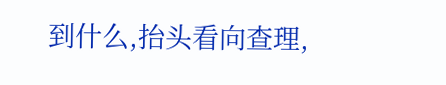到什么,抬头看向查理,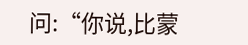问:“你说,比蒙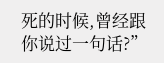死的时候,曾经跟你说过一句话?”